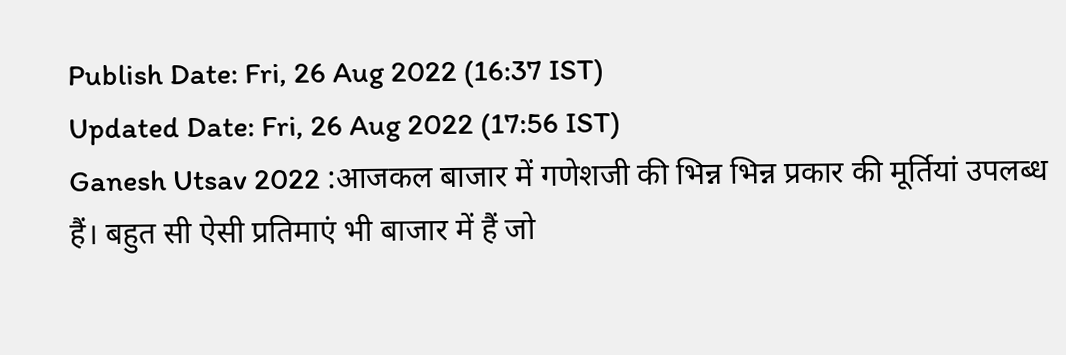Publish Date: Fri, 26 Aug 2022 (16:37 IST)
Updated Date: Fri, 26 Aug 2022 (17:56 IST)
Ganesh Utsav 2022 :आजकल बाजार में गणेशजी की भिन्न भिन्न प्रकार की मूर्तियां उपलब्ध हैं। बहुत सी ऐसी प्रतिमाएं भी बाजार में हैं जो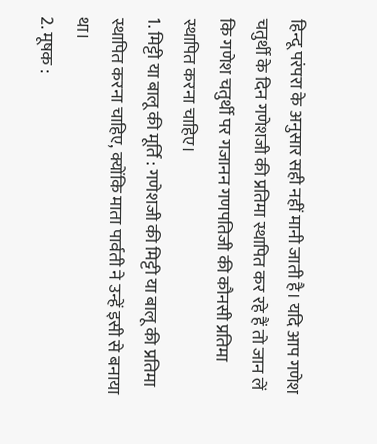हिन्दू परंपरा के अनुसार सही नहीं मानी जाती है। यदि आप गणेश चतुर्थी के दिन गणेशजी की प्रतिमा स्थापित कर रहे हैं तो जान लें कि गणेश चतुर्थी पर गजानन गणपतिजी की कौनसी प्रतिमा स्थापित करना चाहिए।
1. मिट्टी या बालू की मूर्ति : गणेशजी की मिट्टी या बालू की प्रतिमा स्थापित करना चाहिए, क्योंकि माता पार्वती ने उन्हें इसी से बनाया था।
2. मूषक :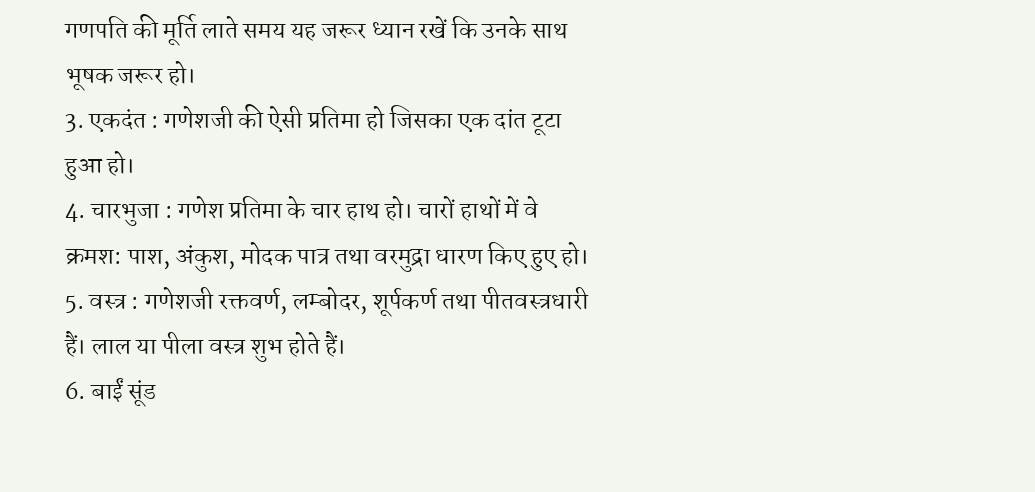गणपति की मूर्ति लाते समय यह जरूर ध्यान रखें कि उनके साथ भूषक जरूर हो।
3. एकदंत : गणेशजी की ऐसी प्रतिमा हो जिसका एक दांत टूटा हुआ हो।
4. चारभुजा : गणेश प्रतिमा के चार हाथ हो। चारों हाथों में वे क्रमश: पाश, अंकुश, मोदक पात्र तथा वरमुद्रा धारण किए हुए हो।
5. वस्त्र : गणेशजी रक्तवर्ण, लम्बोदर, शूर्पकर्ण तथा पीतवस्त्रधारी हैं। लाल या पीला वस्त्र शुभ होते हैं।
6. बाईं सूंड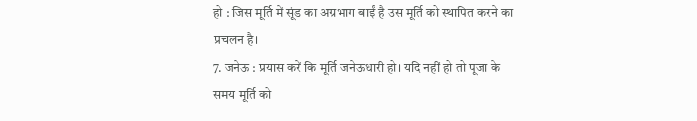हो : जिस मूर्ति में सूंड का अग्रभाग बाईं है उस मूर्ति को स्थापित करने का प्रचलन है।
7. जनेऊ : प्रयास करें कि मूर्ति जनेऊधारी हो। यदि नहीं हो तो पूजा के समय मूर्ति को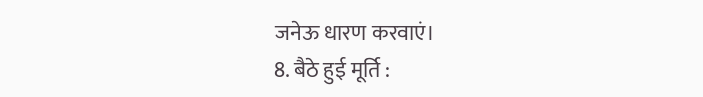जनेऊ धारण करवाएं।
8. बैठे हुई मूर्ति :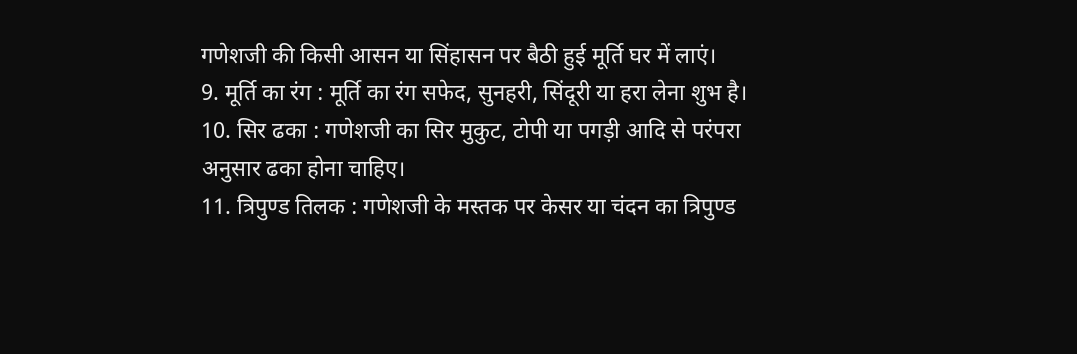गणेशजी की किसी आसन या सिंहासन पर बैठी हुई मूर्ति घर में लाएं।
9. मूर्ति का रंग : मूर्ति का रंग सफेद, सुनहरी, सिंदूरी या हरा लेना शुभ है।
10. सिर ढका : गणेशजी का सिर मुकुट, टोपी या पगड़ी आदि से परंपरा अनुसार ढका होना चाहिए।
11. त्रिपुण्ड तिलक : गणेशजी के मस्तक पर केसर या चंदन का त्रिपुण्ड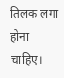तिलक लगा होना चाहिए।